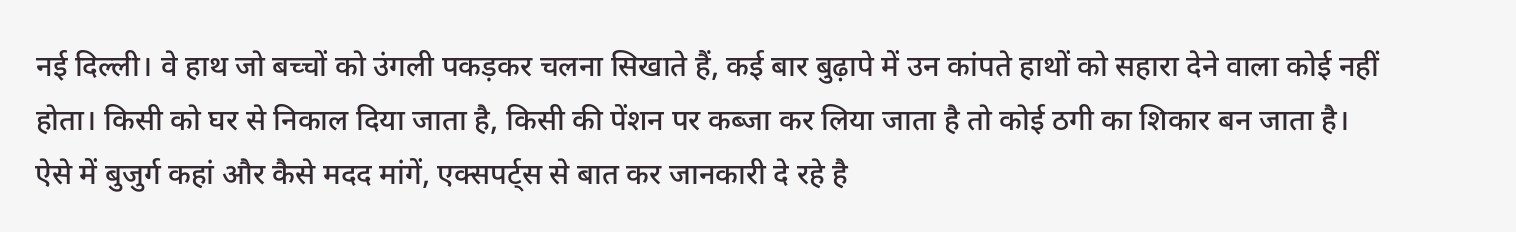नई दिल्ली। वे हाथ जो बच्चों को उंगली पकड़कर चलना सिखाते हैं, कई बार बुढ़ापे में उन कांपते हाथों को सहारा देने वाला कोई नहीं होता। किसी को घर से निकाल दिया जाता है, किसी की पेंशन पर कब्जा कर लिया जाता है तो कोई ठगी का शिकार बन जाता है। ऐसे में बुजुर्ग कहां और कैसे मदद मांगें, एक्सपर्ट्स से बात कर जानकारी दे रहे है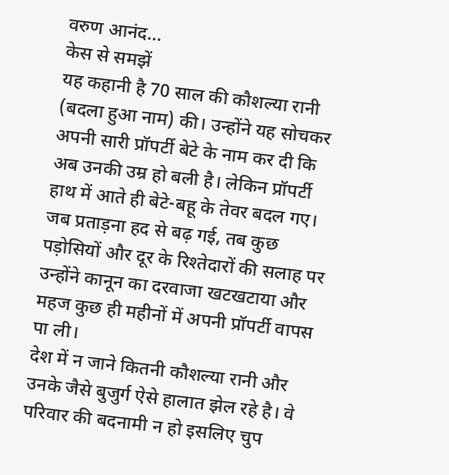वरुण आनंद…
केस से समझें
यह कहानी है 70 साल की कौशल्या रानी (बदला हुआ नाम) की। उन्होंने यह सोचकर अपनी सारी प्रॉपर्टी बेटे के नाम कर दी कि अब उनकी उम्र हो बली है। लेकिन प्रॉपर्टी हाथ में आते ही बेटे-बहू के तेवर बदल गए। जब प्रताड़ना हद से बढ़ गई, तब कुछ पड़ोसियों और दूर के रिश्तेदारों की सलाह पर उन्होंने कानून का दरवाजा खटखटाया और महज कुछ ही महीनों में अपनी प्रॉपर्टी वापस पा ली।
देश में न जाने कितनी कौशल्या रानी और उनके जैसे बुजुर्ग ऐसे हालात झेल रहे है। वे परिवार की बदनामी न हो इसलिए चुप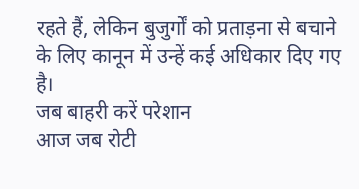रहते हैं, लेकिन बुजुर्गों को प्रताड़ना से बचाने के लिए कानून में उन्हें कई अधिकार दिए गए है।
जब बाहरी करें परेशान
आज जब रोटी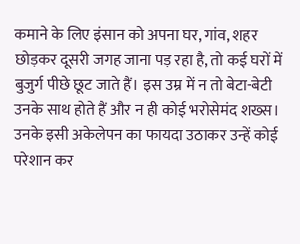कमाने के लिए इंसान को अपना घर, गांव, शहर छोड़कर दूसरी जगह जाना पड़ रहा है, तो कई घरों में बुजुर्ग पीछे छूट जाते हैं। इस उम्र में न तो बेटा-बेटी उनके साथ होते हैं और न ही कोई भरोसेमंद शख्स। उनके इसी अकेलेपन का फायदा उठाकर उन्हें कोई परेशान कर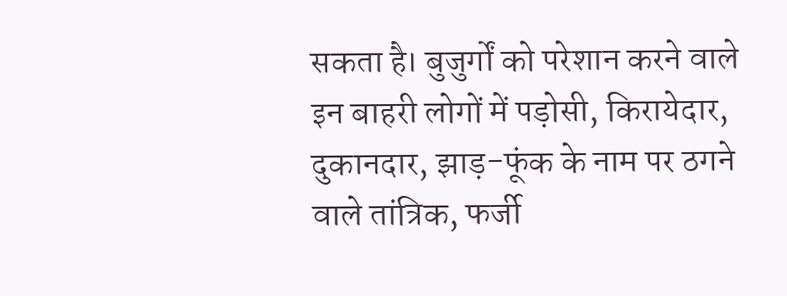सकता है। बुजुर्गों को परेशान करने वाले इन बाहरी लोगों में पड़ोसी, किरायेदार, दुकानदार, झाड़-फूंक के नाम पर ठगने वाले तांत्रिक, फर्जी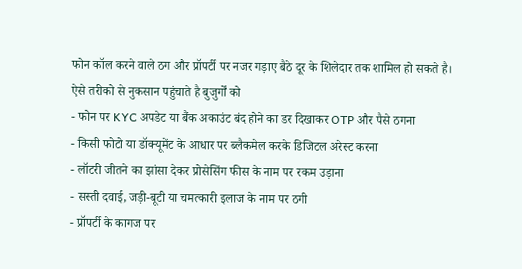फोन कॉल करने वाले ठग और प्रॉपर्टी पर नजर गड़ाए बैठे दूर के शिलेदार तक शामिल हो सकते है।
ऐसे तरीको से नुकसान पहुंचाते है बुजुर्गों को
- फोन पर KYC अपडेट या बैंक अकाउंट बंद होने का डर दिखाकर OTP और पैसे ठगना
- किसी फोटो या डॉक्यूमेंट के आधार पर ब्लैकमेल करके डिजिटल अरेस्ट करना
- लॉटरी जीतने का झांसा देकर प्रोसेसिंग फीस के नाम पर रकम उड़ाना
- सस्ती दवाई, जड़ी-बूटी या चमत्कारी इलाज के नाम पर ठगी
- प्रॉपर्टी के कागज पर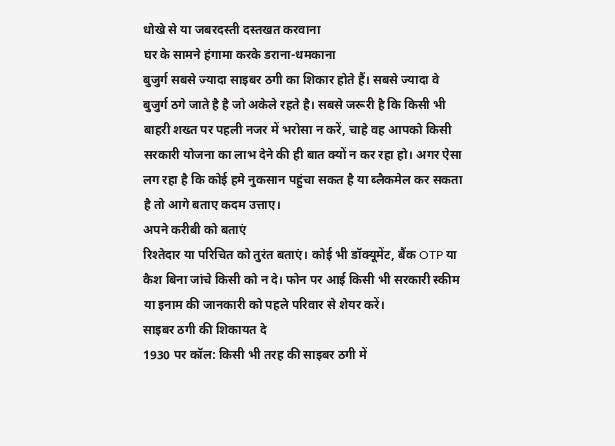धोखे से या जबरदस्ती दस्तखत करवाना
घर के सामने हंगामा करके डराना-धमकाना
बुजुर्ग सबसे ज्यादा साइबर ठगी का शिकार होते हैं। सबसे ज्यादा वे बुजुर्ग ठगे जाते है है जो अकेले रहते है। सबसे जरूरी है कि किसी भी बाहरी शख्त पर पहली नजर में भरोसा न करें, चाहे वह आपको किसी सरकारी योजना का लाभ देने की ही बात क्यों न कर रहा हो। अगर ऐसा लग रहा है कि कोई हमे नुकसान पहुंचा सकत है या ब्लैकमेल कर सकता है तो आगे बताए कदम उत्ताए।
अपने करीबी को बताएं
रिश्तेदार या परिचित को तुरंत बताएं। कोई भी डॉक्यूमेंट, बैंक OTP या कैश बिना जांचे किसी को न दे। फोन पर आई किसी भी सरकारी स्कीम या इनाम की जानकारी को पहले परिवार से शेयर करें।
साइबर ठगी की शिकायत दे
1930 पर कॉल: किसी भी तरह की साइबर ठगी में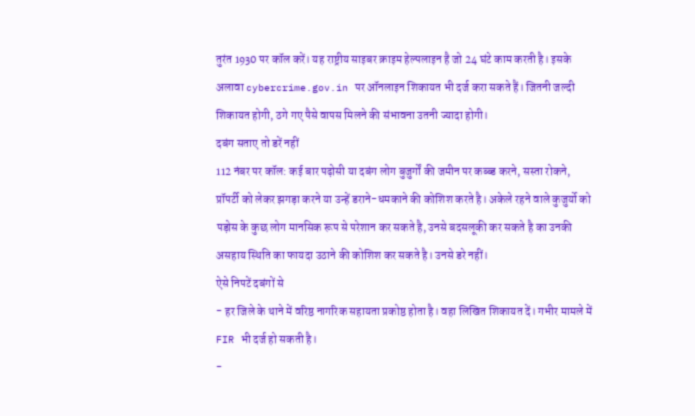तुरंत 1930 पर कॉल करें। यह राष्ट्रीय साइबर क्राइम हेल्पलाइन है जो 24 घंटे काम करती है। इसके अलावा cybercrime.gov.in पर ऑनलाइन शिकायत भी दर्ज करा सकते हैं। जितनी जल्दी शिकायत होगी, ठगे गए पैसे वापस मिलने की संभावना उतनी ज्यादा होगी।
दबंग सताए तो डरें नहीं
112 नंबर पर कॉल: कई बार पढ़ोसी या दबंग लोग बुजुर्गों की जमीन पर कब्ब्ड करने, सस्ता रोकने, प्रॉपर्टी को लेकर झगड़ा करने या उन्हें डराने-धमकाने की कोशिश करते है। अकेले रहने वाले कुजुर्यो को पड़ोस के कुछ लोग मानसिक रूप से परेशान कर सकते है, उनसे बदसलूकी कर सकते है का उनकी असहाय स्थिति का फायदा उठाने की कोशिश कर सकते है। उनसे डरे नहीं।
ऐसे निपटें दबंगों से
- हर जिले के थाने में वरिष्ठ नागरिक सहायता प्रकोष्ठ होता है। वहा लिखित शिकायत दें। गभीर मामले में FIR भी दर्ज हो सकती है।
-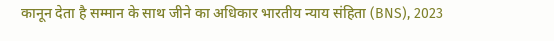कानून देता है सम्मान के साथ जीने का अधिकार भारतीय न्याय संहिता (BNS), 2023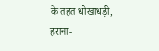के तहत धोखाधड़ी, हराना-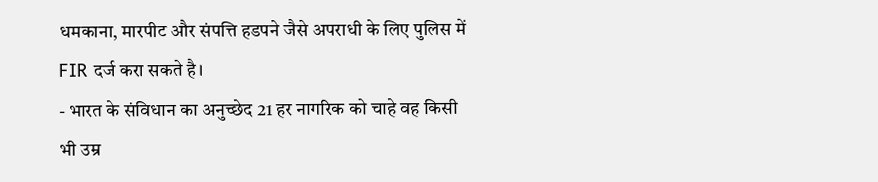धमकाना, मारपीट और संपत्ति हडपने जैसे अपराधी के लिए पुलिस में FIR दर्ज करा सकते है।
- भारत के संविधान का अनुच्छेद 21 हर नागरिक को चाहे वह किसी भी उम्र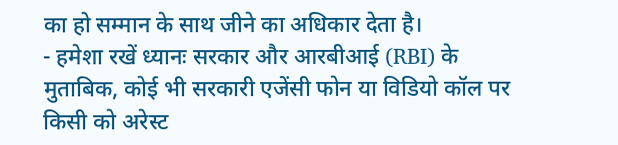का हो सम्मान के साथ जीने का अधिकार देता है।
- हमेशा रखें ध्यानः सरकार और आरबीआई (RBI) के मुताबिक, कोई भी सरकारी एजेंसी फोन या विडियो कॉल पर किसी को अरेस्ट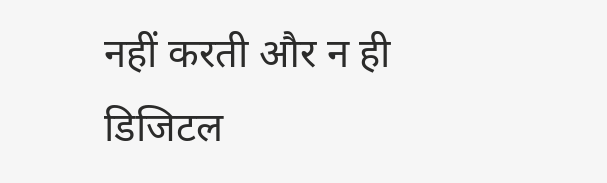नहीं करती और न ही डिजिटल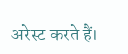अरेस्ट करते हैं।